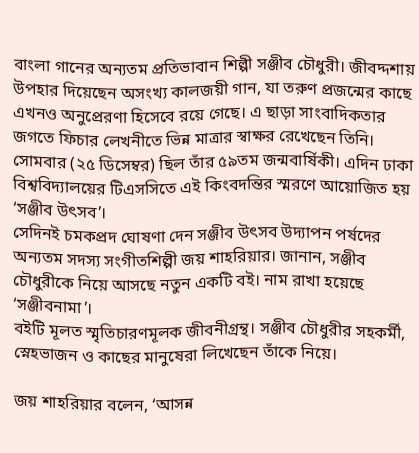বাংলা গানের অন্যতম প্রতিভাবান শিল্পী সঞ্জীব চৌধুরী। জীবদ্দশায় উপহার দিয়েছেন অসংখ্য কালজয়ী গান, যা তরুণ প্রজন্মের কাছে এখনও অনুপ্রেরণা হিসেবে রয়ে গেছে। এ ছাড়া সাংবাদিকতার জগতে ফিচার লেখনীতে ভিন্ন মাত্রার স্বাক্ষর রেখেছেন তিনি। সোমবার (২৫ ডিসেম্বর) ছিল তাঁর ৫৯তম জন্মবার্ষিকী। এদিন ঢাকা বিশ্ববিদ্যালয়ের টিএসসিতে এই কিংবদন্তির স্মরণে আয়োজিত হয় ‘সঞ্জীব উৎসব’।
সেদিনই চমকপ্রদ ঘোষণা দেন সঞ্জীব উৎসব উদ্যাপন পর্ষদের অন্যতম সদস্য সংগীতশিল্পী জয় শাহরিয়ার। জানান, সঞ্জীব চৌধুরীকে নিয়ে আসছে নতুন একটি বই। নাম রাখা হয়েছে ‘সঞ্জীবনামা’।
বইটি মূলত স্মৃতিচারণমূলক জীবনীগ্রন্থ। সঞ্জীব চৌধুরীর সহকর্মী, স্নেহভাজন ও কাছের মানুষেরা লিখেছেন তাঁকে নিয়ে।

জয় শাহরিয়ার বলেন, ‘আসন্ন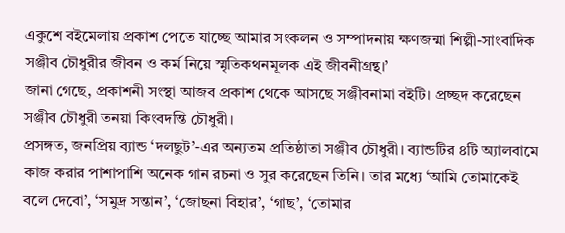একুশে বইমেলায় প্রকাশ পেতে যাচ্ছে আমার সংকলন ও সম্পাদনায় ক্ষণজন্মা শিল্পী-সাংবাদিক সঞ্জীব চৌধুরীর জীবন ও কর্ম নিয়ে স্মৃতিকথনমূলক এই জীবনীগ্রন্থ।’
জানা গেছে, প্রকাশনী সংস্থা আজব প্রকাশ থেকে আসছে সঞ্জীবনামা বইটি। প্রচ্ছদ করেছেন সঞ্জীব চৌধুরী তনয়া কিংবদন্তি চৌধুরী।
প্রসঙ্গত, জনপ্রিয় ব্যান্ড ‘দলছুট’-এর অন্যতম প্রতিষ্ঠাতা সঞ্জীব চৌধুরী। ব্যান্ডটির ৪টি অ্যালবামে কাজ করার পাশাপাশি অনেক গান রচনা ও সুর করেছেন তিনি। তার মধ্যে ‘আমি তোমাকেই বলে দেবো’, ‘সমুদ্র সন্তান’, ‘জোছনা বিহার’, ‘গাছ’, ‘তোমার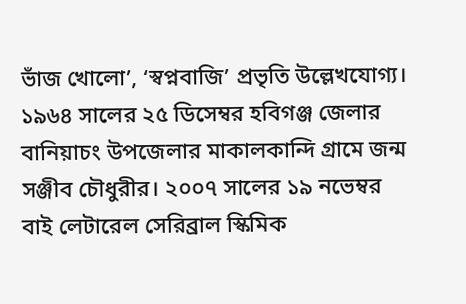ভাঁজ খোলো’, ‘স্বপ্নবাজি’ প্রভৃতি উল্লেখযোগ্য।
১৯৬৪ সালের ২৫ ডিসেম্বর হবিগঞ্জ জেলার বানিয়াচং উপজেলার মাকালকান্দি গ্রামে জন্ম সঞ্জীব চৌধুরীর। ২০০৭ সালের ১৯ নভেম্বর বাই লেটারেল সেরিব্রাল স্কিমিক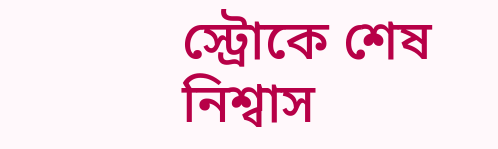স্ট্রোকে শেষ নিশ্বাস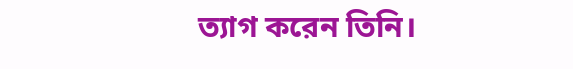ত্যাগ করেন তিনি।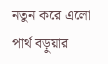নতুন করে এলো পার্থ বড়ুয়ার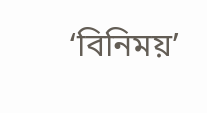‘বিনিময়’